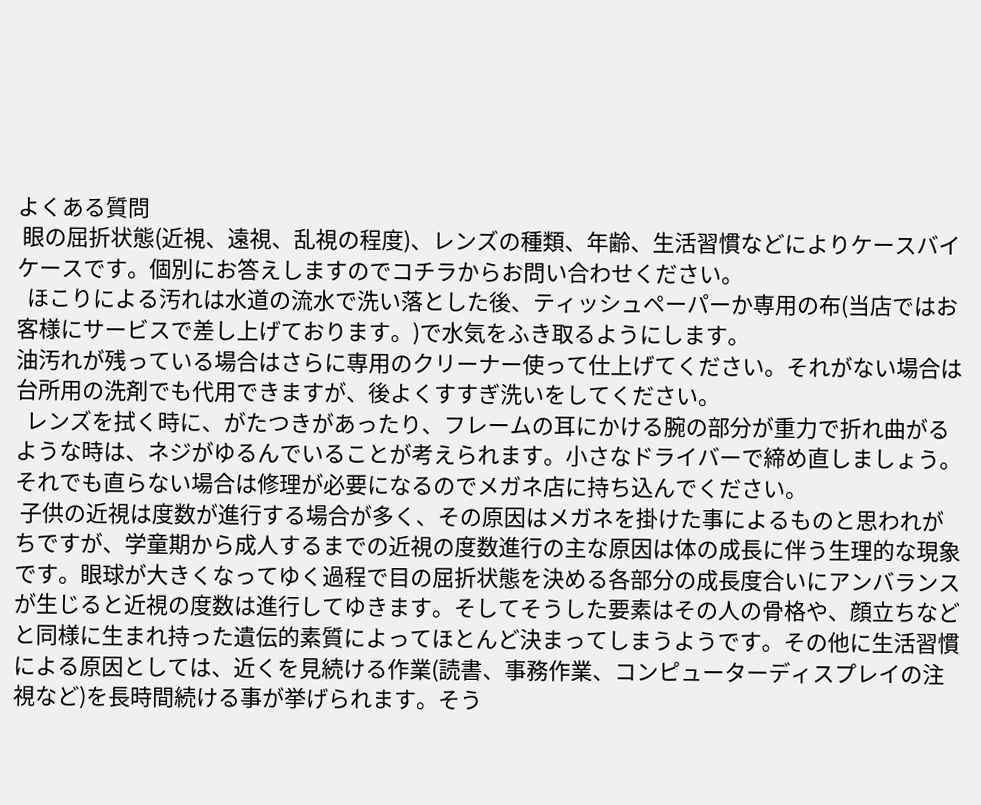よくある質問
 眼の屈折状態(近視、遠視、乱視の程度)、レンズの種類、年齢、生活習慣などによりケースバイケースです。個別にお答えしますのでコチラからお問い合わせください。
  ほこりによる汚れは水道の流水で洗い落とした後、ティッシュペーパーか専用の布(当店ではお客様にサービスで差し上げております。)で水気をふき取るようにします。
油汚れが残っている場合はさらに専用のクリーナー使って仕上げてください。それがない場合は台所用の洗剤でも代用できますが、後よくすすぎ洗いをしてください。
  レンズを拭く時に、がたつきがあったり、フレームの耳にかける腕の部分が重力で折れ曲がるような時は、ネジがゆるんでいることが考えられます。小さなドライバーで締め直しましょう。それでも直らない場合は修理が必要になるのでメガネ店に持ち込んでください。
 子供の近視は度数が進行する場合が多く、その原因はメガネを掛けた事によるものと思われがちですが、学童期から成人するまでの近視の度数進行の主な原因は体の成長に伴う生理的な現象です。眼球が大きくなってゆく過程で目の屈折状態を決める各部分の成長度合いにアンバランスが生じると近視の度数は進行してゆきます。そしてそうした要素はその人の骨格や、顔立ちなどと同様に生まれ持った遺伝的素質によってほとんど決まってしまうようです。その他に生活習慣による原因としては、近くを見続ける作業(読書、事務作業、コンピューターディスプレイの注視など)を長時間続ける事が挙げられます。そう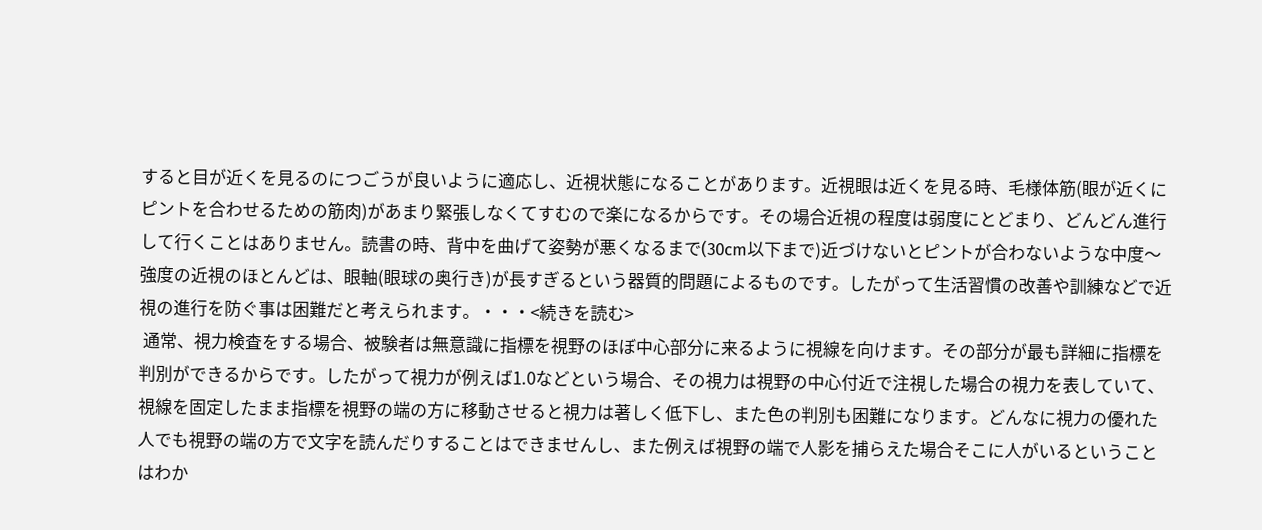すると目が近くを見るのにつごうが良いように適応し、近視状態になることがあります。近視眼は近くを見る時、毛様体筋(眼が近くにピントを合わせるための筋肉)があまり緊張しなくてすむので楽になるからです。その場合近視の程度は弱度にとどまり、どんどん進行して行くことはありません。読書の時、背中を曲げて姿勢が悪くなるまで(30cm以下まで)近づけないとピントが合わないような中度〜強度の近視のほとんどは、眼軸(眼球の奥行き)が長すぎるという器質的問題によるものです。したがって生活習慣の改善や訓練などで近視の進行を防ぐ事は困難だと考えられます。・・・<続きを読む>
 通常、視力検査をする場合、被験者は無意識に指標を視野のほぼ中心部分に来るように視線を向けます。その部分が最も詳細に指標を判別ができるからです。したがって視力が例えば1.0などという場合、その視力は視野の中心付近で注視した場合の視力を表していて、視線を固定したまま指標を視野の端の方に移動させると視力は著しく低下し、また色の判別も困難になります。どんなに視力の優れた人でも視野の端の方で文字を読んだりすることはできませんし、また例えば視野の端で人影を捕らえた場合そこに人がいるということはわか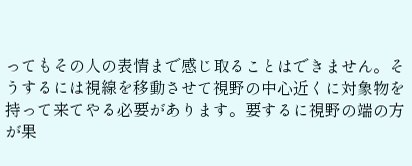ってもその人の表情まで感じ取ることはできません。そうするには視線を移動させて視野の中心近くに対象物を持って来てやる必要があります。要するに視野の端の方が果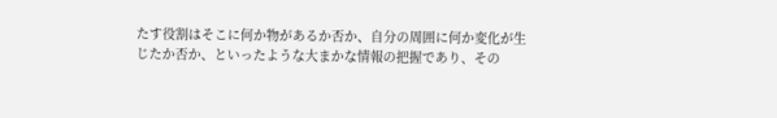たす役割はそこに何か物があるか否か、自分の周囲に何か変化が生じたか否か、といったような大まかな情報の把握であり、その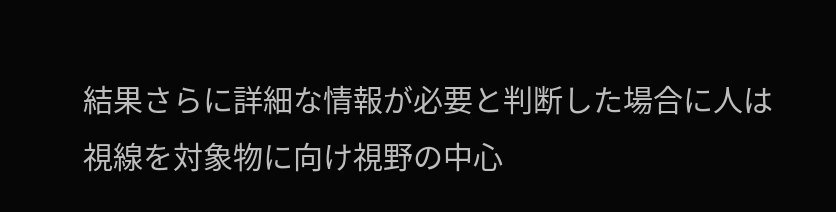結果さらに詳細な情報が必要と判断した場合に人は視線を対象物に向け視野の中心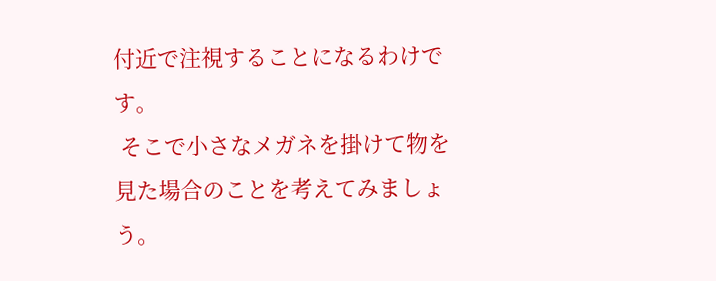付近で注視することになるわけです。
 そこで小さなメガネを掛けて物を見た場合のことを考えてみましょう。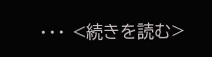・・・ <続きを読む>